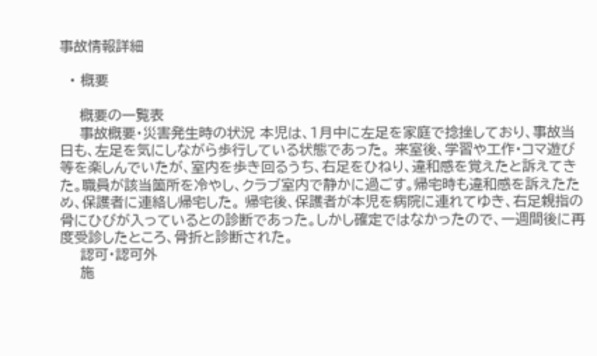事故情報詳細

  • 概要

    概要の一覧表
    事故概要・災害発生時の状況 本児は、1月中に左足を家庭で捻挫しており、事故当日も、左足を気にしながら歩行している状態であった。 来室後、学習や工作・コマ遊び等を楽しんでいたが、室内を歩き回るうち、右足をひねり、違和感を覚えたと訴えてきた。職員が該当箇所を冷やし、クラブ室内で静かに過ごす。帰宅時も違和感を訴えたため、保護者に連絡し帰宅した。 帰宅後、保護者が本児を病院に連れてゆき、右足親指の骨にひびが入っているとの診断であった。しかし確定ではなかったので、一週間後に再度受診したところ、骨折と診断された。
    認可・認可外
    施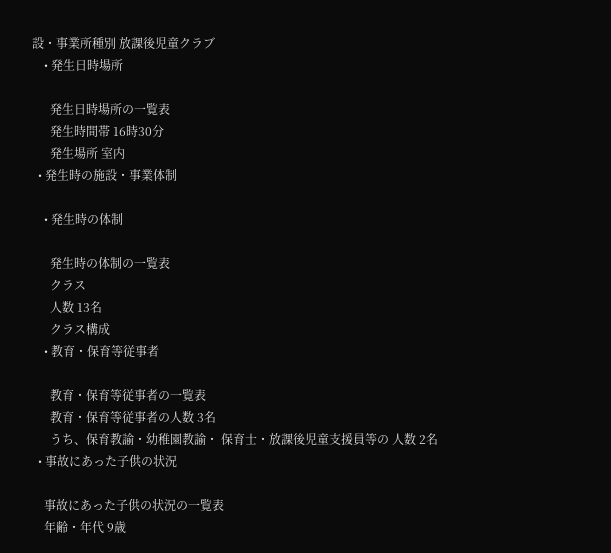設・事業所種別 放課後児童クラブ
    • 発生日時場所

      発生日時場所の一覧表
      発生時間帯 16時30分
      発生場所 室内
  • 発生時の施設・事業体制

    • 発生時の体制

      発生時の体制の一覧表
      クラス
      人数 13名
      クラス構成
    • 教育・保育等従事者

      教育・保育等従事者の一覧表
      教育・保育等従事者の人数 3名
      うち、保育教諭・幼稚園教諭・ 保育士・放課後児童支援員等の 人数 2名
  • 事故にあった子供の状況

    事故にあった子供の状況の一覧表
    年齢・年代 9歳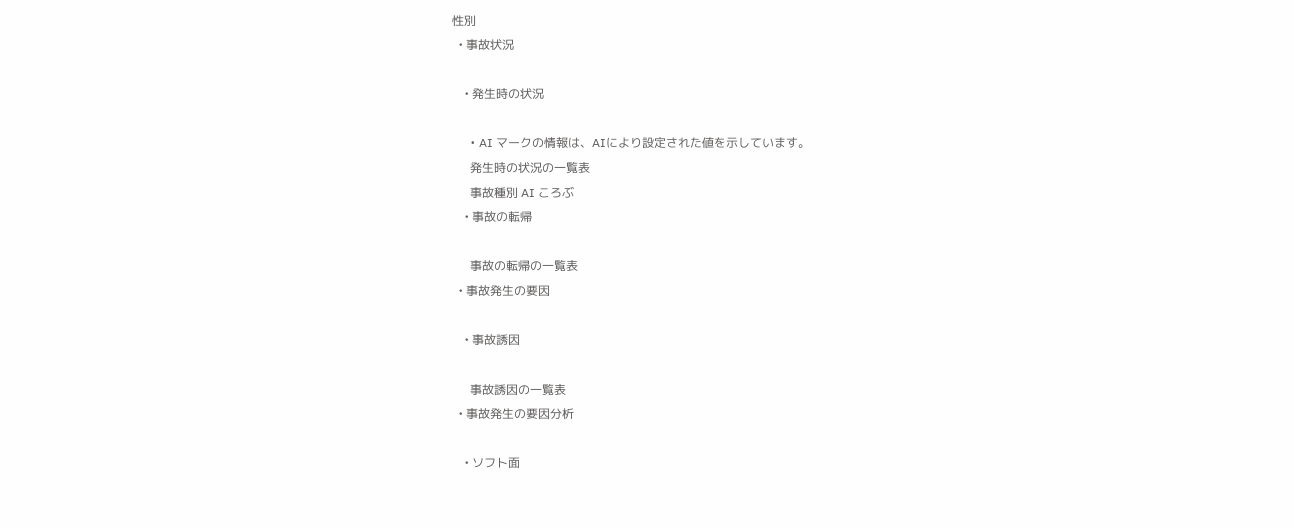性別
  • 事故状況

    • 発生時の状況

      • AI マークの情報は、AIにより設定された値を示しています。
      発生時の状況の一覧表
      事故種別 AI ころぶ
    • 事故の転帰

      事故の転帰の一覧表
  • 事故発生の要因

    • 事故誘因

      事故誘因の一覧表
  • 事故発生の要因分析

    • ソフト面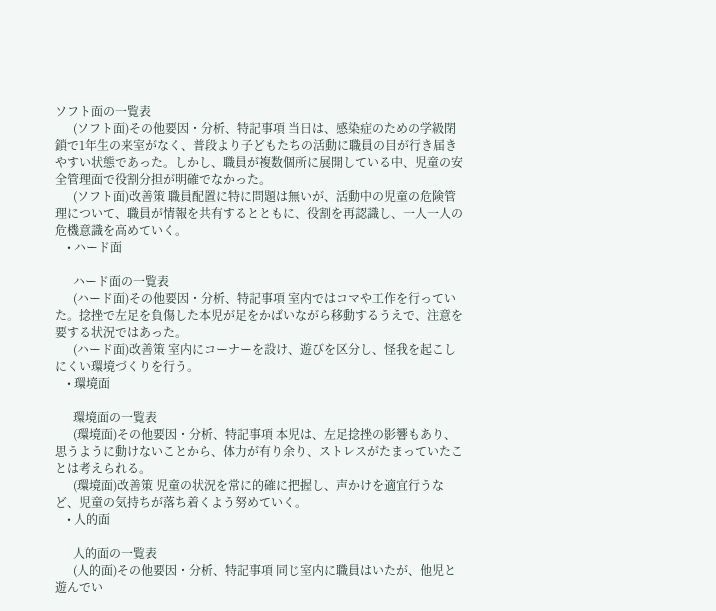ソフト面の一覧表
      (ソフト面)その他要因・分析、特記事項 当日は、感染症のための学級閉鎖で1年生の来室がなく、普段より子どもたちの活動に職員の目が行き届きやすい状態であった。しかし、職員が複数個所に展開している中、児童の安全管理面で役割分担が明確でなかった。
      (ソフト面)改善策 職員配置に特に問題は無いが、活動中の児童の危険管理について、職員が情報を共有するとともに、役割を再認識し、一人一人の危機意識を高めていく。
    • ハード面

      ハード面の一覧表
      (ハード面)その他要因・分析、特記事項 室内ではコマや工作を行っていた。捻挫で左足を負傷した本児が足をかばいながら移動するうえで、注意を要する状況ではあった。
      (ハード面)改善策 室内にコーナーを設け、遊びを区分し、怪我を起こしにくい環境づくりを行う。
    • 環境面

      環境面の一覧表
      (環境面)その他要因・分析、特記事項 本児は、左足捻挫の影響もあり、思うように動けないことから、体力が有り余り、ストレスがたまっていたことは考えられる。
      (環境面)改善策 児童の状況を常に的確に把握し、声かけを適宜行うなど、児童の気持ちが落ち着くよう努めていく。
    • 人的面

      人的面の一覧表
      (人的面)その他要因・分析、特記事項 同じ室内に職員はいたが、他児と遊んでい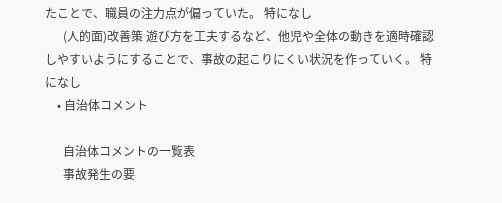たことで、職員の注力点が偏っていた。 特になし
      (人的面)改善策 遊び方を工夫するなど、他児や全体の動きを適時確認しやすいようにすることで、事故の起こりにくい状況を作っていく。 特になし
    • 自治体コメント

      自治体コメントの一覧表
      事故発生の要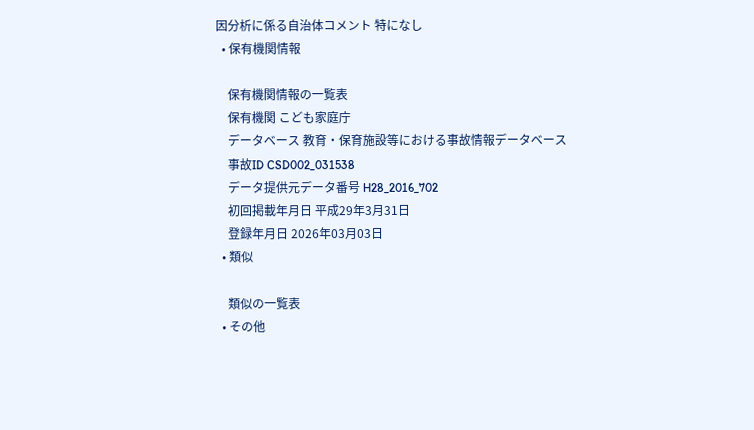因分析に係る自治体コメント 特になし
  • 保有機関情報

    保有機関情報の一覧表
    保有機関 こども家庭庁
    データベース 教育・保育施設等における事故情報データベース
    事故ID CSD002_031538
    データ提供元データ番号 H28_2016_702
    初回掲載年月日 平成29年3月31日
    登録年月日 2026年03月03日
  • 類似

    類似の一覧表
  • その他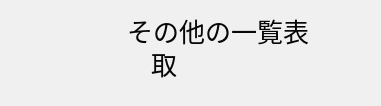その他の一覧表
    取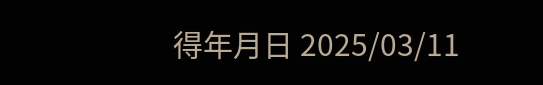得年月日 2025/03/11